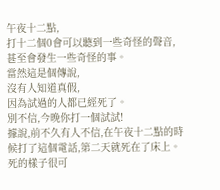午夜十二點,
打十二個0會可以聽到一些奇怪的聲音,甚至會發生一些奇怪的事。
當然這是個傳說,
沒有人知道真假,
因為試過的人都已經死了。
別不信,今晚你打一個試試!
據說,前不久有人不信,在午夜十二點的時候打了這個電話,第二天就死在了床上。
死的樣子很可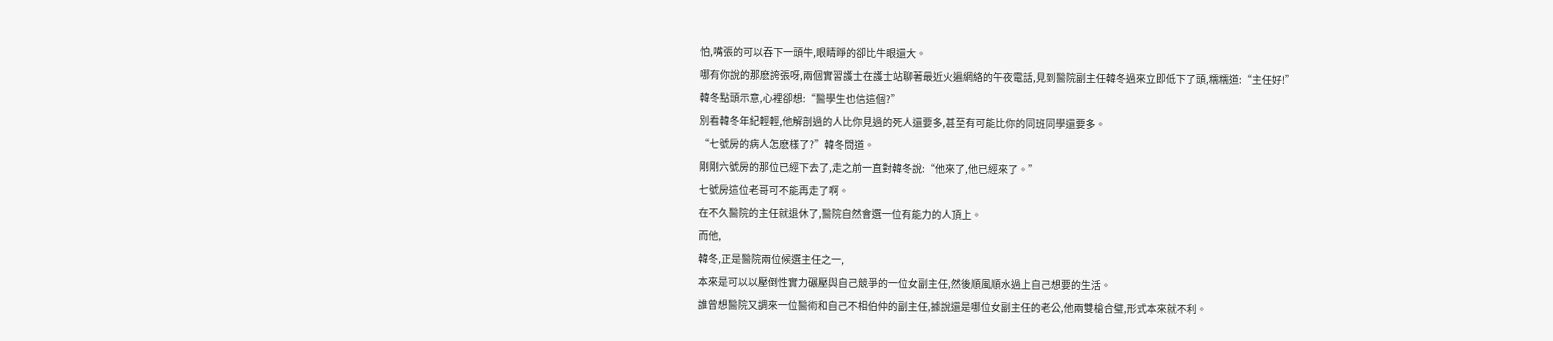怕,嘴張的可以吞下一頭牛,眼睛睜的卻比牛眼還大。
哪有你說的那麽誇張呀,兩個實習護士在護士站聊著最近火遍網絡的午夜電話,見到醫院副主任韓冬過來立即低下了頭,糯糯道:“主任好!”
韓冬點頭示意,心裡卻想:“醫學生也信這個?”
別看韓冬年紀輕輕,他解剖過的人比你見過的死人還要多,甚至有可能比你的同班同學還要多。
“七號房的病人怎麽樣了?”韓冬問道。
剛剛六號房的那位已經下去了,走之前一直對韓冬說:“他來了,他已經來了。”
七號房這位老哥可不能再走了啊。
在不久醫院的主任就退休了,醫院自然會選一位有能力的人頂上。
而他,
韓冬,正是醫院兩位候選主任之一,
本來是可以以壓倒性實力碾壓與自己競爭的一位女副主任,然後順風順水過上自己想要的生活。
誰曾想醫院又調來一位醫術和自己不相伯仲的副主任,據說還是哪位女副主任的老公,他兩雙槍合璧,形式本來就不利。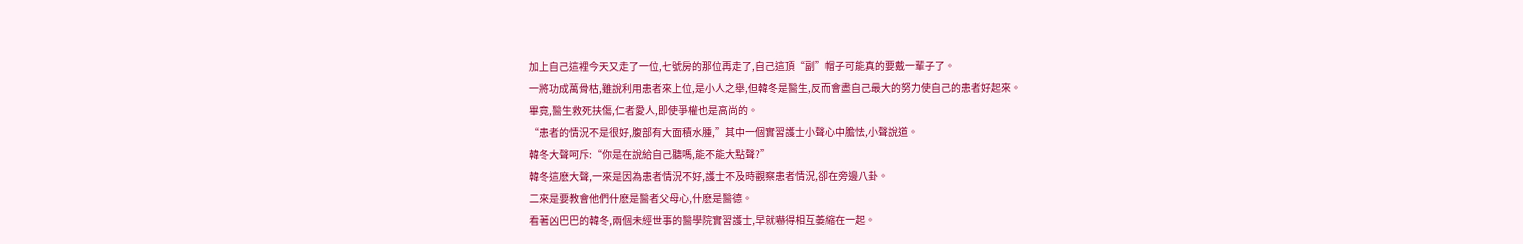加上自己這裡今天又走了一位,七號房的那位再走了,自己這頂“副”帽子可能真的要戴一輩子了。
一將功成萬骨枯,雖說利用患者來上位,是小人之舉,但韓冬是醫生,反而會盡自己最大的努力使自己的患者好起來。
畢竟,醫生救死扶傷,仁者愛人,即使爭權也是高尚的。
“患者的情況不是很好,腹部有大面積水腫,”其中一個實習護士小聲心中膽怯,小聲說道。
韓冬大聲呵斥:“你是在說給自己聽嗎,能不能大點聲?”
韓冬這麽大聲,一來是因為患者情況不好,護士不及時觀察患者情況,卻在旁邊八卦。
二來是要教會他們什麽是醫者父母心,什麽是醫德。
看著凶巴巴的韓冬,兩個未經世事的醫學院實習護士,早就嚇得相互萎縮在一起。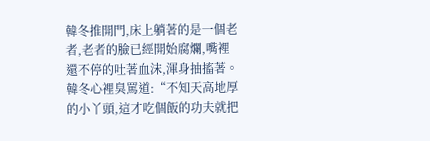韓冬推開門,床上躺著的是一個老者,老者的臉已經開始腐爛,嘴裡還不停的吐著血沫,渾身抽搐著。
韓冬心裡臭罵道:“不知天高地厚的小丫頭,這才吃個飯的功夫就把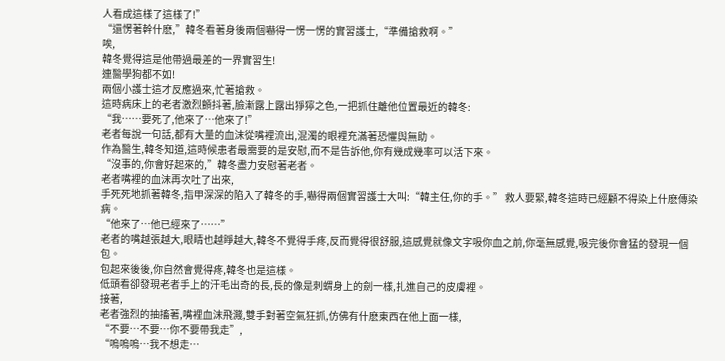人看成這樣了這樣了!”
“還愣著幹什麽,”韓冬看著身後兩個嚇得一愣一愣的實習護士,“準備搶救啊。”
唉,
韓冬覺得這是他帶過最差的一界實習生!
連醫學狗都不如!
兩個小護士這才反應過來,忙著搶救。
這時病床上的老者激烈顫抖著,臉漸露上露出猙獰之色,一把抓住離他位置最近的韓冬:
“我……要死了,他來了…他來了!”
老者每說一句話,都有大量的血沫從嘴裡流出,混濁的眼裡充滿著恐懼與無助。
作為醫生,韓冬知道,這時候患者最需要的是安慰,而不是告訴他,你有幾成幾率可以活下來。
“沒事的,你會好起來的,”韓冬盡力安慰著老者。
老者嘴裡的血沫再次吐了出來,
手死死地抓著韓冬,指甲深深的陷入了韓冬的手,嚇得兩個實習護士大叫:“韓主任,你的手。” 救人要緊,韓冬這時已經顧不得染上什麽傳染病。
“他來了…他已經來了……”
老者的嘴越張越大,眼睛也越睜越大,韓冬不覺得手疼,反而覺得很舒服,這感覺就像文字吸你血之前,你毫無感覺,吸完後你會猛的發現一個包。
包起來後後,你自然會覺得疼,韓冬也是這樣。
低頭看卻發現老者手上的汗毛出奇的長,長的像是刺蝟身上的劍一樣,扎進自己的皮膚裡。
接著,
老者強烈的抽搐著,嘴裡血沫飛濺,雙手對著空氣狂抓,仿佛有什麽東西在他上面一樣,
“不要…不要…你不要帶我走”,
“嗚嗚嗚…我不想走…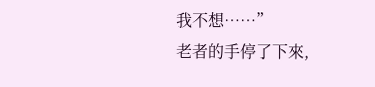我不想……”
老者的手停了下來,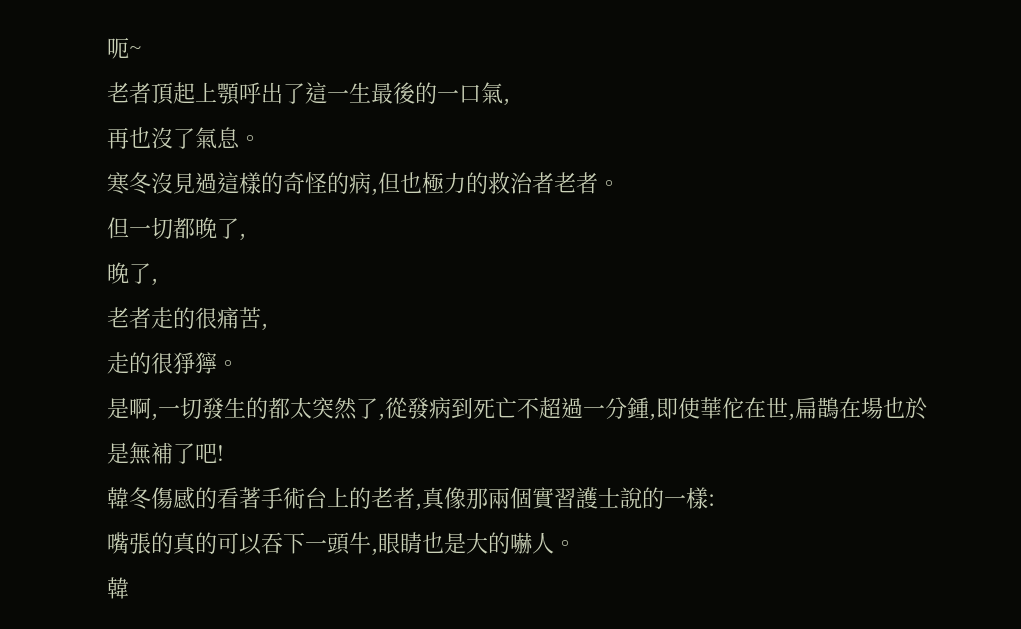呃~
老者頂起上顎呼出了這一生最後的一口氣,
再也沒了氣息。
寒冬沒見過這樣的奇怪的病,但也極力的救治者老者。
但一切都晚了,
晚了,
老者走的很痛苦,
走的很猙獰。
是啊,一切發生的都太突然了,從發病到死亡不超過一分鍾,即使華佗在世,扁鵲在場也於是無補了吧!
韓冬傷感的看著手術台上的老者,真像那兩個實習護士說的一樣:
嘴張的真的可以吞下一頭牛,眼睛也是大的嚇人。
韓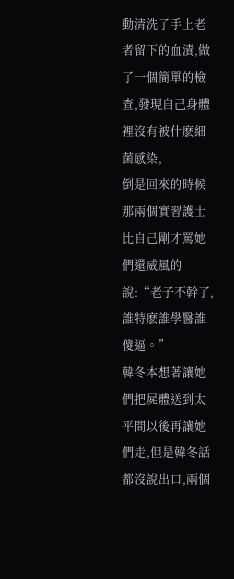動清洗了手上老者留下的血漬,做了一個簡單的檢查,發現自己身體裡沒有被什麽細菌感染,
倒是回來的時候那兩個實習護士比自己剛才罵她們還威風的說:“老子不幹了,誰特麽誰學醫誰傻逼。”
韓冬本想著讓她們把屍體送到太平間以後再讓她們走,但是韓冬話都沒說出口,兩個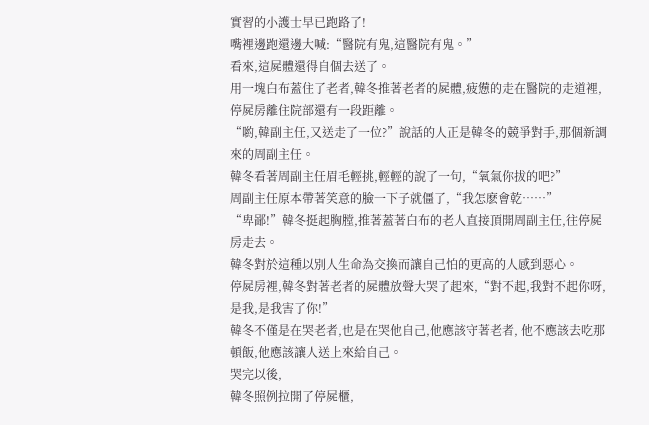實習的小護士早已跑路了!
嘴裡邊跑還邊大喊:“醫院有鬼,這醫院有鬼。”
看來,這屍體還得自個去送了。
用一塊白布蓋住了老者,韓冬推著老者的屍體,疲憊的走在醫院的走道裡,停屍房離住院部還有一段距離。
“喲,韓副主任,又送走了一位?”說話的人正是韓冬的競爭對手,那個新調來的周副主任。
韓冬看著周副主任眉毛輕挑,輕輕的說了一句,“氧氣你拔的吧?”
周副主任原本帶著笑意的臉一下子就僵了,“我怎麽會乾……”
“卑鄙!”韓冬挺起胸膛,推著蓋著白布的老人直接頂開周副主任,往停屍房走去。
韓冬對於這種以別人生命為交換而讓自己怕的更高的人感到惡心。
停屍房裡,韓冬對著老者的屍體放聲大哭了起來,“對不起,我對不起你呀,是我,是我害了你!”
韓冬不僅是在哭老者,也是在哭他自己,他應該守著老者, 他不應該去吃那頓飯,他應該讓人送上來給自己。
哭完以後,
韓冬照例拉開了停屍櫃,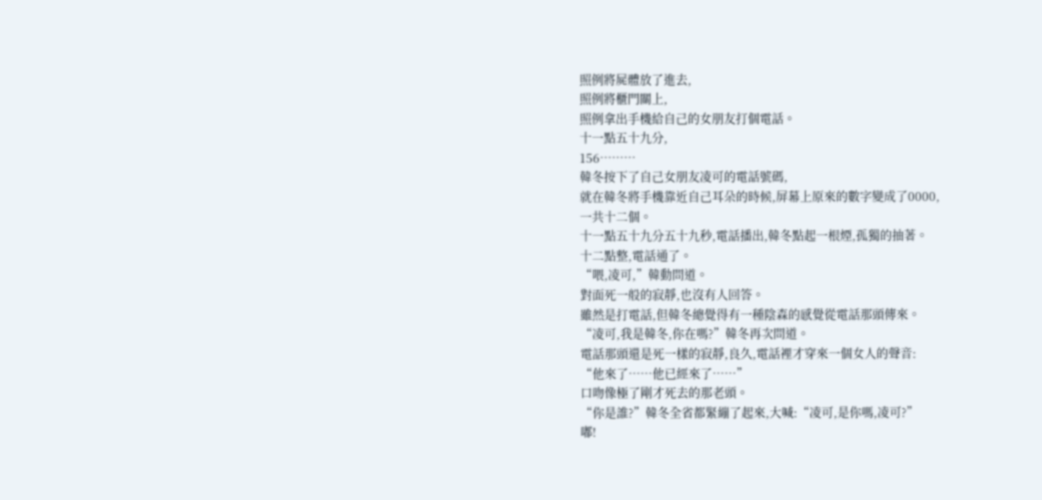照例將屍體放了進去,
照例將櫃門關上,
照例拿出手機給自己的女朋友打個電話。
十一點五十九分,
156………
韓冬按下了自己女朋友凌可的電話號碼,
就在韓冬將手機靠近自己耳朵的時候,屏幕上原來的數字變成了0000,
一共十二個。
十一點五十九分五十九秒,電話播出,韓冬點起一根煙,孤獨的抽著。
十二點整,電話通了。
“喂,凌可,”韓動問道。
對面死一般的寂靜,也沒有人回答。
雖然是打電話,但韓冬總覺得有一種陰森的感覺從電話那頭傳來。
“凌可,我是韓冬,你在嗎?”韓冬再次問道。
電話那頭還是死一樣的寂靜,良久,電話裡才穿來一個女人的聲音:
“他來了……他已經來了……”
口吻像極了剛才死去的那老頭。
“你是誰?”韓冬全省都緊繃了起來,大喊:“凌可,是你嗎,凌可?”
嘟!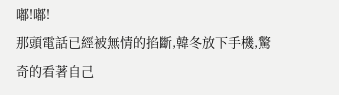嘟!嘟!
那頭電話已經被無情的掐斷,韓冬放下手機,驚奇的看著自己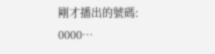剛才播出的號碼:
0000…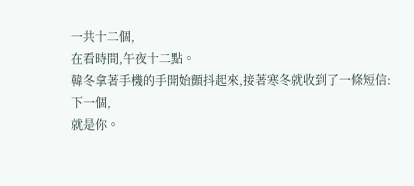一共十二個,
在看時間,午夜十二點。
韓冬拿著手機的手開始顫抖起來,接著寒冬就收到了一條短信:
下一個,
就是你。